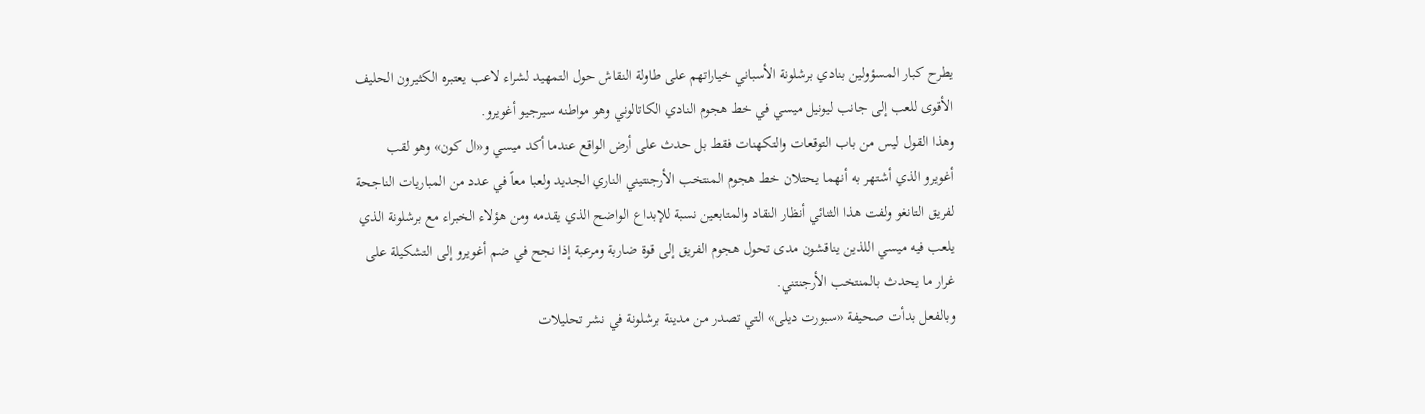يطرح كبار المسؤولين بنادي برشلونة الأسباني خياراتهم على طاولة النقاش حول التمهيد لشراء لاعب يعتبره الكثيرون الحليف الأقوى للعب إلى جانب ليونيل ميسي في خط هجوم النادي الكاتالوني وهو مواطنه سيرجيو أغويرو.
وهذا القول ليس من باب التوقعات والتكهنات فقط بل حدث على أرض الواقع عندما أكد ميسي و«ال كون» وهو لقب أغويرو الذي أشتهر به أنهما يحتلان خط هجوم المنتخب الأرجنتيني الناري الجديد ولعبا معاً في عدد من المباريات الناجحة لفريق التانغو ولفت هذا الثنائي أنظار النقاد والمتابعين نسبة للإبداع الواضح الذي يقدمه ومن هؤلاء الخبراء مع برشلونة الذي يلعب فيه ميسي اللذين يناقشون مدى تحول هجوم الفريق إلى قوة ضاربة ومرعبة إذا نجح في ضم أغويرو إلى التشكيلة على غرار ما يحدث بالمنتخب الأرجنتني.
وبالفعل بدأت صحيفة «سبورت ديلى» التي تصدر من مدينة برشلونة في نشر تحليلات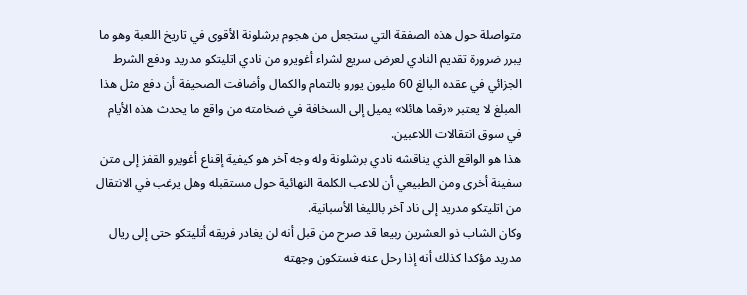متواصلة حول هذه الصفقة التي ستجعل من هجوم برشلونة الأقوى في تاريخ اللعبة وهو ما يبرر ضرورة تقديم النادي لعرض سريع لشراء أغويرو من نادي اتليتكو مدريد ودفع الشرط الجزائي في عقده البالغ 60 مليون يورو بالتمام والكمال وأضافت الصحيفة أن دفع مثل هذا المبلغ لا يعتبر «رقما هائلا» يميل إلى السخافة في ضخامته من واقع ما يحدث هذه الأيام في سوق انتقالات اللاعبين.
هذا هو الواقع الذي يناقشه نادي برشلونة وله وجه آخر هو كيفية إقناع أغويرو القفز إلى متن سفينة أخرى ومن الطبيعي أن للاعب الكلمة النهائية حول مستقبله وهل يرغب في الانتقال من اتليتكو مدريد إلى ناد آخر بالليغا الأسبانية.
وكان الشاب ذو العشرين ربيعا قد صرح من قبل أنه لن يغادر فريقه أتليتكو حتى إلى ريال مدريد مؤكدا كذلك أنه إذا رحل عنه فستكون وجهته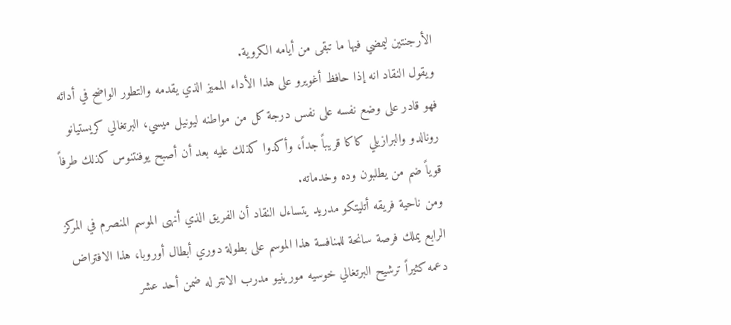الأرجنتين ليمضي فيها ما تبقى من أيامه الكروية.
ويقول النقاد انه إذا حافظ أغويرو على هذا الأداء المميز الذي يقدمه والتطور الواضح في أدائه فهو قادر على وضع نفسه على نفس درجة كل من مواطنه ليونيل ميسي، البرتغالي كريستيانو رونالدو والبرازيلي كاكا قريباً جداً، وأكدوا كذلك عليه بعد أن أصبح يوفنتنوس كذلك طرفاً قوياً ضم من يطلبون وده وخدماته.
ومن ناحية فريقه أتليتكو مدريد يتساءل النقاد أن الفريق الذي أنهى الموسم المنصرم في المركز الرابع يملك فرصة سانحة للمنافسة هذا الموسم على بطولة دوري أبطال أوروبا، هذا الافتراض دعمه كثيراً ترشيح البرتغالي خوسيه مورينيو مدرب الانتر له ضمن أحد عشر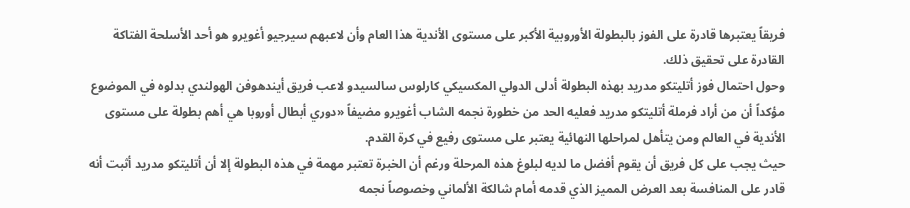فريقاً يعتبرها قادرة على الفوز بالبطولة الأوروبية الأكبر على مستوى الأندية هذا العام وأن لاعبهم سيرجيو أغويرو هو أحد الأسلحة الفتاكة القادرة على تحقيق ذلك.
وحول احتمال فوز أتليتكو مدريد بهذه البطولة أدلى الدولي المكسيكي كارلوس سالسيدو لاعب فريق أيندهوفن الهولندي بدلوه في الموضوع مؤكداً أن من أراد فرملة أتليتكو مدريد فعليه الحد من خطورة نجمه الشاب أغويرو مضيفاً «دوري أبطال أوروبا هي أهم بطولة على مستوى الأندية في العالم ومن يتأهل لمراحلها النهائية يعتبر على مستوى رفيع في كرة القدم.
حيث يجب على كل فريق أن يقوم أفضل ما لديه لبلوغ هذه المرحلة ورغم أن الخبرة تعتبر مهمة في هذه البطولة إلا أن أتليتكو مدريد أثبت أنه قادر على المنافسة بعد العرض المميز الذي قدمه أمام شالكة الألماني وخصوصاً نجمه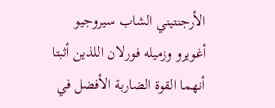الأرجنتيني الشاب سيروجيو أغويرو وزميله فورلان اللذين أثبتا أنهما القوة الضاربة الأفضل في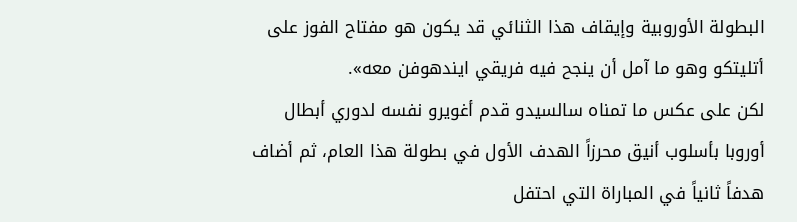البطولة الأوروبية وإيقاف هذا الثنائي قد يكون هو مفتاح الفوز على أتليتكو وهو ما آمل أن ينجح فيه فريقي ايندهوفن معه».
لكن على عكس ما تمناه سالسيدو قدم أغويرو نفسه لدوري أبطال أوروبا بأسلوب أنيق محرزاً الهدف الأول في بطولة هذا العام، ثم أضاف هدفاً ثانياً في المباراة التي احتفل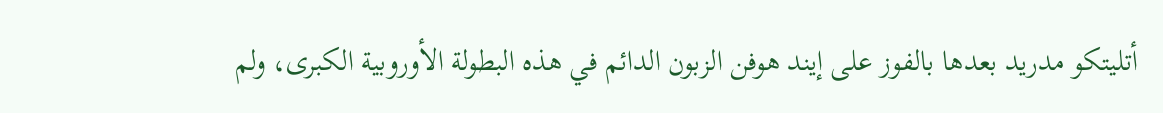أتليتكو مدريد بعدها بالفوز على إيند هوفن الزبون الدائم في هذه البطولة الأوروبية الكبرى، ولم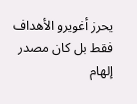يحرز أغويرو الأهداف فقط بل كان مصدر إلهام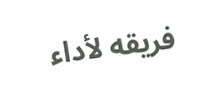فريقه لأداء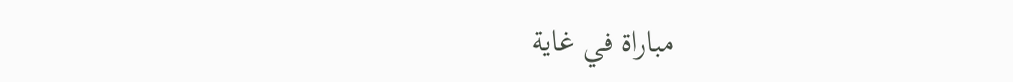مباراة في غاية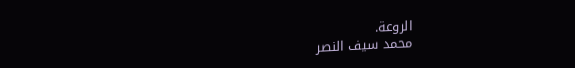الروعة.
محمد سيف النصر